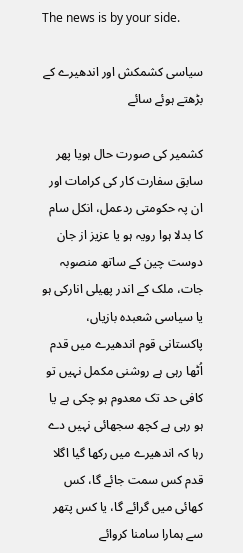The news is by your side.

سیاسی کشمکش اور اندھیرے کے بڑھتے ہوئے سائے

کشمیر کی صورت حال ہویا پھر سابق سفارت کار کی کرامات اور ان پہ حکومتی ردعمل، انکل سام کا بدلا ہوا رویہ ہو یا عزیز از جان دوست چین کے ساتھ منصوبہ جات، ملک کے اندر پھیلی انارکی ہو یا سیاسی شعبدہ بازیاں، پاکستانی قوم اندھیرے میں قدم اُٹھا رہی ہے روشنی مکمل نہیں تو کافی حد تک معدوم ہو چکی ہے یا ہو رہی ہے کچھ سجھائی نہیں دے رہا کہ اندھیرے میں رکھا گیا اگلا قدم کس سمت جائے گا، کس کھائی میں گرائے گا، یا کس پتھر سے ہمارا سامنا کروائے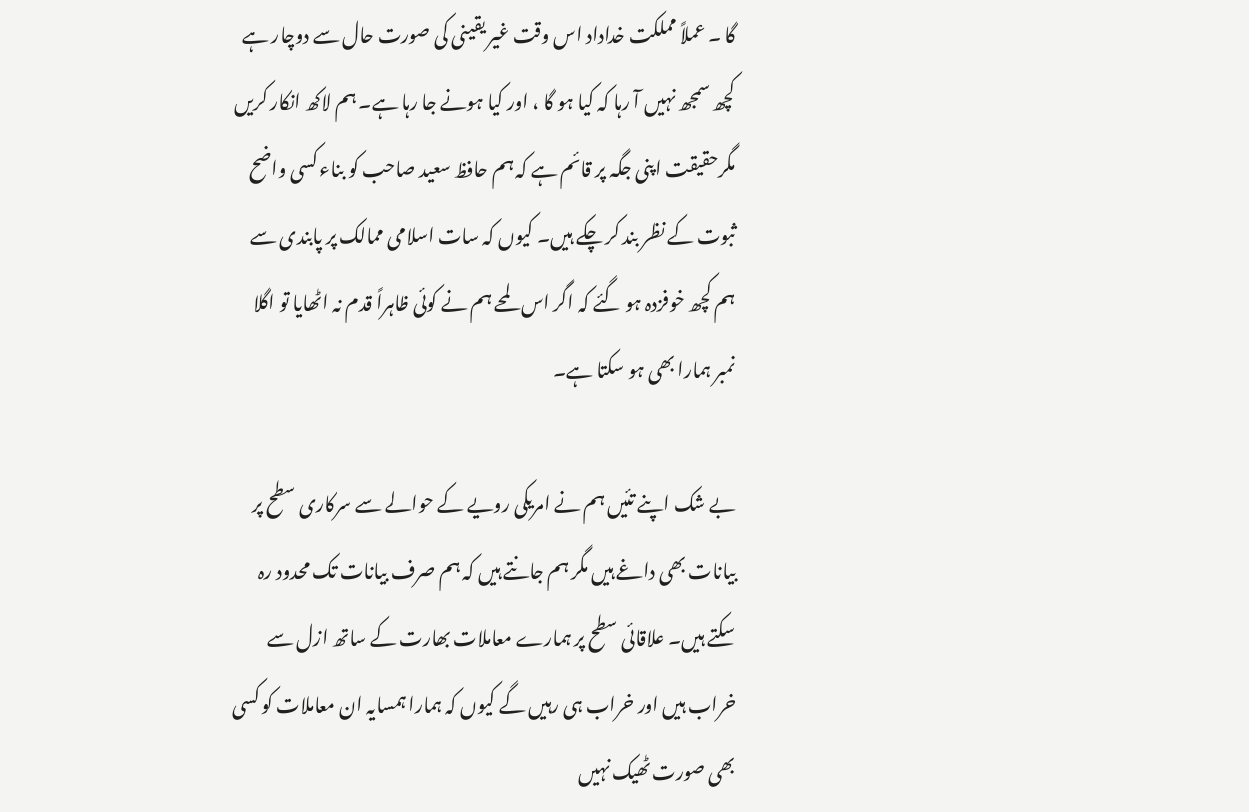گا ۔ عملاً مملکت خداداد اس وقت غیر یقینی کی صورت حال سے دوچار ہے کچھ سمجھ نہیں آ رہا کہ کیا ہو گا ، اور کیا ہونے جا رہا ہے۔ ہم لاکھ انکار کریں مگرحقیقت اپنی جگہ پر قائم ہے کہ ہم حافظ سعید صاحب کو بناء کسی واضح ثبوت کے نظر بند کر چکے ہیں۔ کیوں کہ سات اسلامی ممالک پر پابندی سے ہم کچھ خوفزدہ ہو گئے کہ اگر اس لمحے ہم نے کوئی ظاہراً قدم نہ اٹھایا تو اگلا نمبر ہمارا بھی ہو سکتا ہے۔

بے شک اپنے تئیں ہم نے امریکی رویے کے حوالے سے سرکاری سطح پر بیانات بھی داغے ہیں مگر ہم جانتے ہیں کہ ہم صرف بیانات تک محدود رہ سکتے ہیں۔ علاقائی سطح پر ہمارے معاملات بھارت کے ساتھ ازل سے خراب ہیں اور خراب ہی رہیں گے کیوں کہ ہمارا ہمسایہ ان معاملات کو کسی بھی صورت ٹھیک نہیں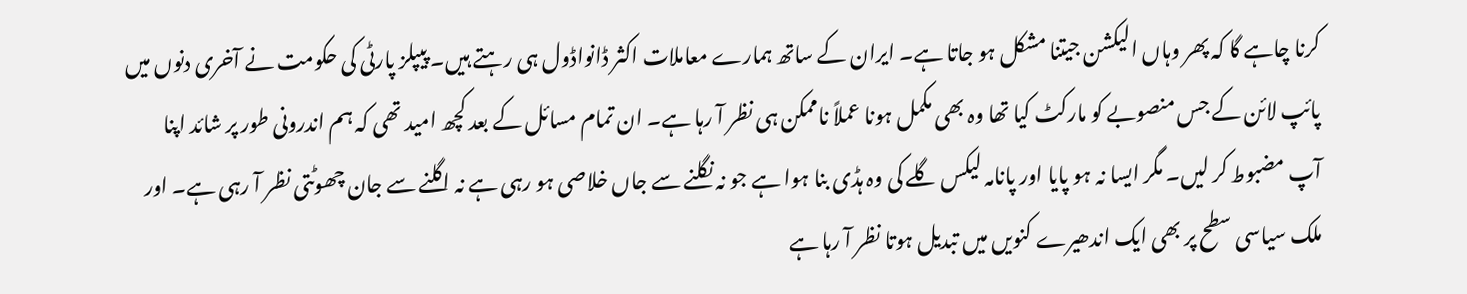کرنا چاہے گا کہ پھر وہاں الیکشن جیتنا مشکل ہو جاتا ہے۔ ایران کے ساتھ ہمارے معاملات اکثر ڈانواڈول ہی رہتے ہیں۔ پیپلز پارٹی کی حکومت نے آخری دنوں میں پائپ لائن کے جس منصوبے کو مارکٹ کیا تھا وہ بھی مکمل ہونا عملاً ناممکن ہی نظر آ رہا ہے۔ ان تمام مسائل کے بعد کچھ امید تھی کہ ہم اندرونی طور پر شائد اپنا آپ مضبوط کر لیں۔ مگر ایسا نہ ہو پایا اور پانامہ لیکس گلے کی وہ ہڈی بنا ہوا ہے جو نہ نگلنے سے جاں خلاصی ہو رہی ہے نہ اگلنے سے جان چھوٹتی نظر آ رہی ہے۔ اور ملک سیاسی سطح پر بھی ایک اندھیرے کنویں میں تبدیل ہوتا نظر آ رہا ہے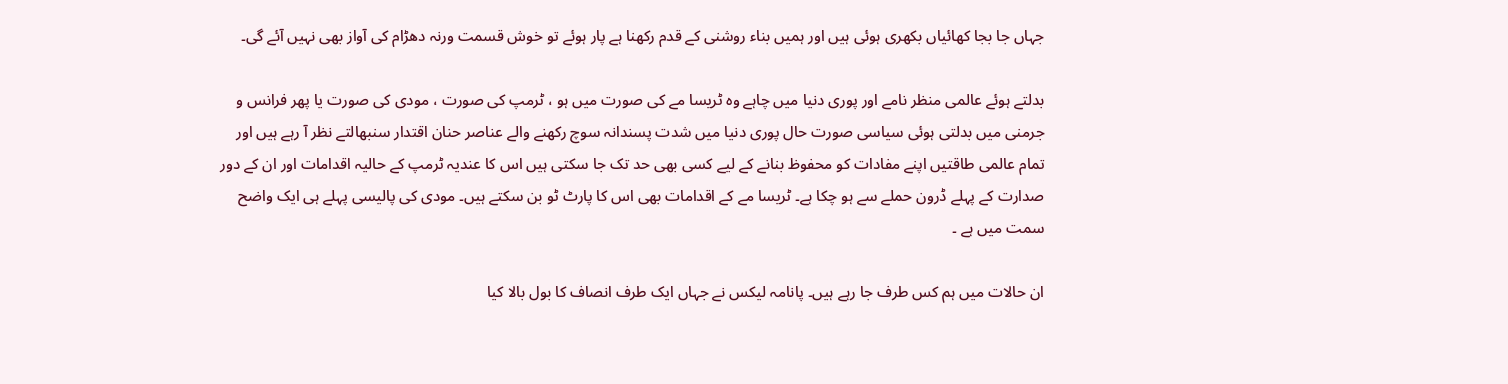جہاں جا بجا کھائیاں بکھری ہوئی ہیں اور ہمیں بناء روشنی کے قدم رکھنا ہے پار ہوئے تو خوش قسمت ورنہ دھڑام کی آواز بھی نہیں آئے گی۔

بدلتے ہوئے عالمی منظر نامے اور پوری دنیا میں چاہے وہ ٹریسا مے کی صورت میں ہو ، ٹرمپ کی صورت ، مودی کی صورت یا پھر فرانس و جرمنی میں بدلتی ہوئی سیاسی صورت حال پوری دنیا میں شدت پسندانہ سوچ رکھنے والے عناصر حنان اقتدار سنبھالتے نظر آ رہے ہیں اور تمام عالمی طاقتیں اپنے مفادات کو محفوظ بنانے کے لیے کسی بھی حد تک جا سکتی ہیں اس کا عندیہ ٹرمپ کے حالیہ اقدامات اور ان کے دور صدارت کے پہلے ڈرون حملے سے ہو چکا ہے۔ ٹریسا مے کے اقدامات بھی اس کا پارٹ ٹو بن سکتے ہیں۔ مودی کی پالیسی پہلے ہی ایک واضح سمت میں ہے ۔

ان حالات میں ہم کس طرف جا رہے ہیں۔ پانامہ لیکس نے جہاں ایک طرف انصاف کا بول بالا کیا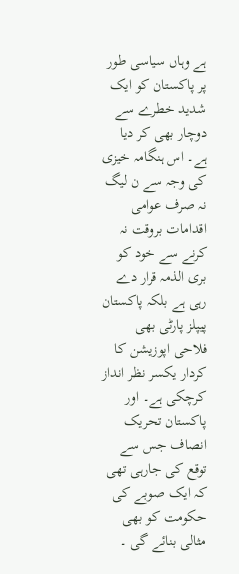ہے وہاں سیاسی طور پر پاکستان کو ایک شدید خطرے سے دوچار بھی کر دیا ہے۔ اس ہنگامہ خیزی کی وجہ سے ن لیگ نہ صرف عوامی اقدامات بروقت نہ کرنے سے خود کو بری الذمہ قرار دے رہی ہے بلکہ پاکستان پیپلز پارٹی بھی فلاحی اپوزیشن کا کردار یکسر نظر انداز کرچکی ہے۔ اور پاکستان تحریک انصاف جس سے توقع کی جارہی تھی کہ ایک صوبے کی حکومت کو بھی مثالی بنائے گی ۔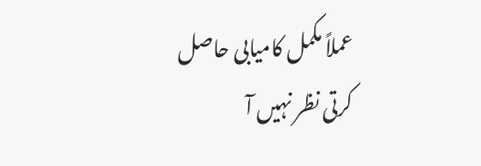عملاً مکمل کامیابی حاصل کرتی نظر نہیں آ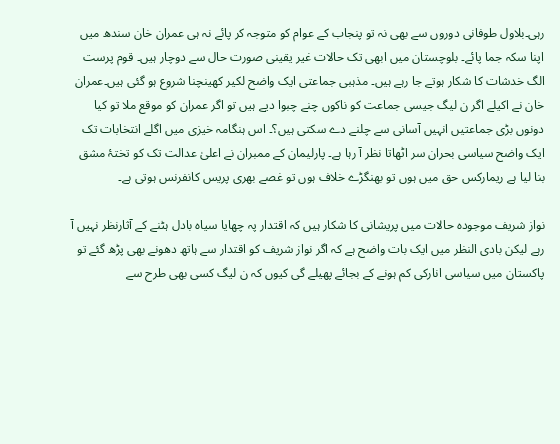رہی۔بلاول طوفانی دوروں سے بھی نہ تو پنجاب کے عوام کو متوجہ کر پائے نہ ہی عمران خان سندھ میں اپنا سکہ جما پائے۔ بلوچستان میں ابھی تک حالات غیر یقینی صورت حال سے دوچار ہیں۔ قوم پرست الگ خدشات کا شکار ہوتے جا رہے ہیں۔ مذہبی جماعتی ایک واضح لکیر کھینچنا شروع ہو گئی ہیں۔عمران خان نے اکیلے اگر ن لیگ جیسی جماعت کو ناکوں چنے چبوا دیے ہیں تو اگر عمران کو موقع ملا تو کیا دونوں بڑی جماعتیں انہیں آسانی سے چلنے دے سکتی ہیں؟۔ اس ہنگامہ خیزی میں اگلے انتخابات تک ایک واضح سیاسی بحران سر اٹھاتا نظر آ رہا ہے۔ پارلیمان کے ممبران نے اعلیٰ عدالت تک کو تختۂ مشق بنا لیا ہے ریمارکس حق میں ہوں تو بھنگڑے خلاف ہوں تو غصے بھری پریس کانفرنس ہوتی ہے۔

نواز شریف موجودہ حالات میں پریشانی کا شکار ہیں کہ اقتدار پہ چھایا سیاہ بادل ہٹنے کے آثارنظر نہیں آ رہے لیکن بادی النظر میں ایک بات واضح ہے کہ اگر نواز شریف کو اقتدار سے ہاتھ دھونے بھی پڑھ گئے تو پاکستان میں سیاسی انارکی کم ہونے کے بجائے پھیلے گی کیوں کہ ن لیگ کسی بھی طرح سے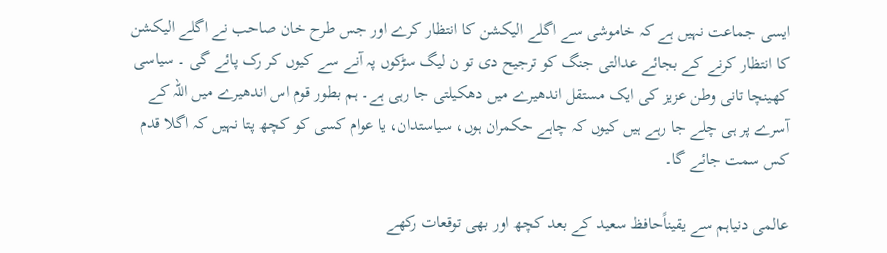ایسی جماعت نہیں ہے کہ خاموشی سے اگلے الیکشن کا انتظار کرے اور جس طرح خان صاحب نے اگلے الیکشن کا انتظار کرنے کے بجائے عدالتی جنگ کو ترجیح دی تو ن لیگ سڑکوں پہ آنے سے کیوں کر رک پائے گی ۔ سیاسی کھینچا تانی وطن عزیز کی ایک مستقل اندھیرے میں دھکیلتی جا رہی ہے۔ ہم بطور قوم اس اندھیرے میں اللہ کے آسرے پر ہی چلے جا رہے ہیں کیوں کہ چاہے حکمران ہوں، سیاستدان، یا عوام کسی کو کچھ پتا نہیں کہ اگلا قدم کس سمت جائے گا۔

عالمی دنیاہم سے یقیناًحافظ سعید کے بعد کچھ اور بھی توقعات رکھے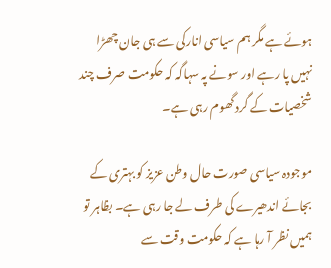ہوئے ہے مگر ہم سیاسی انارکی سے ہی جان چھڑا نہیں پا رہے اور سونے پہ سہاگہ کہ حکومت صرف چند شخصیات کے گرد گھوم رہی ہے۔

موجودہ سیاسی صورت حال وطن عزیز کو بہتری کے بجائے اندھیرے کی طرف لے جا رہی ہے۔ بظاہر تو ہمیں نظر آ رہا ہے کہ حکومت وقت سے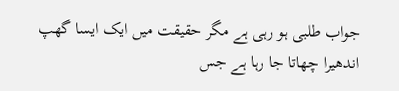جواب طلبی ہو رہی ہے مگر حقیقت میں ایک ایسا گھپ اندھیرا چھاتا جا رہا ہے جس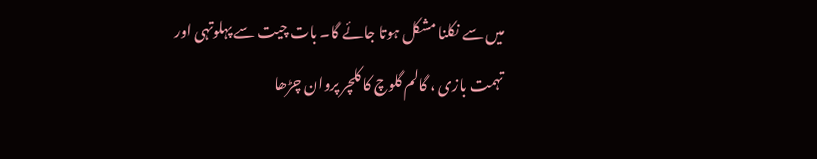میں سے نکلنا مشکل ہوتا جائے گا۔ بات چیت سے پہلوتہی اور تہمت بازی ، گالم گلوچ کا کلچر پروان چڑھا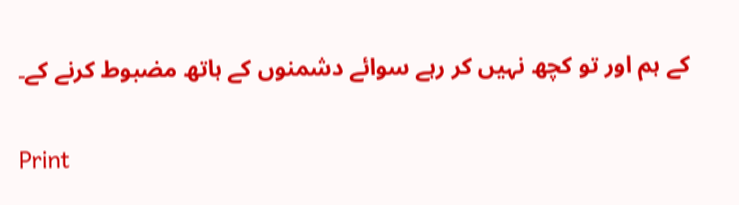کے ہم اور تو کچھ نہیں کر رہے سوائے دشمنوں کے ہاتھ مضبوط کرنے کے۔

Print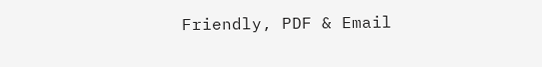Friendly, PDF & Email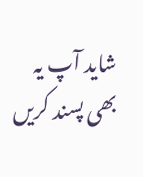شاید آپ یہ بھی پسند کریں